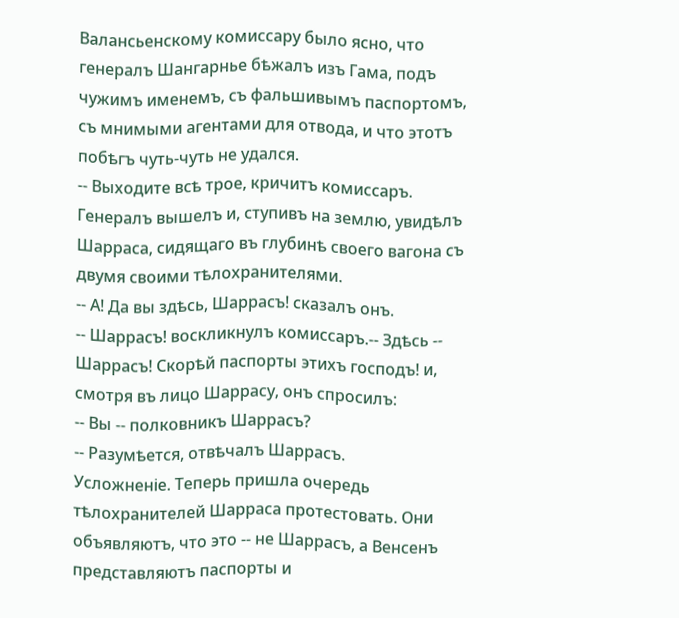Валансьенскому комиссару было ясно, что генералъ Шангарнье бѣжалъ изъ Гама, подъ чужимъ именемъ, съ фальшивымъ паспортомъ, съ мнимыми агентами для отвода, и что этотъ побѣгъ чуть-чуть не удался.
-- Выходите всѣ трое, кричитъ комиссаръ.
Генералъ вышелъ и, ступивъ на землю, увидѣлъ Шарраса, сидящаго въ глубинѣ своего вагона съ двумя своими тѣлохранителями.
-- А! Да вы здѣсь, Шаррасъ! сказалъ онъ.
-- Шаррасъ! воскликнулъ комиссаръ.-- Здѣсь -- Шаррасъ! Скорѣй паспорты этихъ господъ! и, смотря въ лицо Шаррасу, онъ спросилъ:
-- Вы -- полковникъ Шаррасъ?
-- Разумѣется, отвѣчалъ Шаррасъ.
Усложненіе. Теперь пришла очередь тѣлохранителей Шарраса протестовать. Они объявляютъ, что это -- не Шаррасъ, а Венсенъ представляютъ паспорты и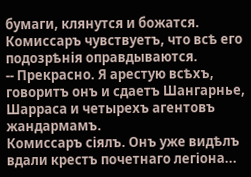бумаги, клянутся и божатся. Комиссаръ чувствуетъ, что всѣ его подозрѣнія оправдываются.
-- Прекрасно. Я арестую всѣхъ, говоритъ онъ и сдаетъ Шангарнье, Шарраса и четырехъ агентовъ жандармамъ.
Комиссаръ сіялъ. Онъ уже видѣлъ вдали крестъ почетнаго легіона...